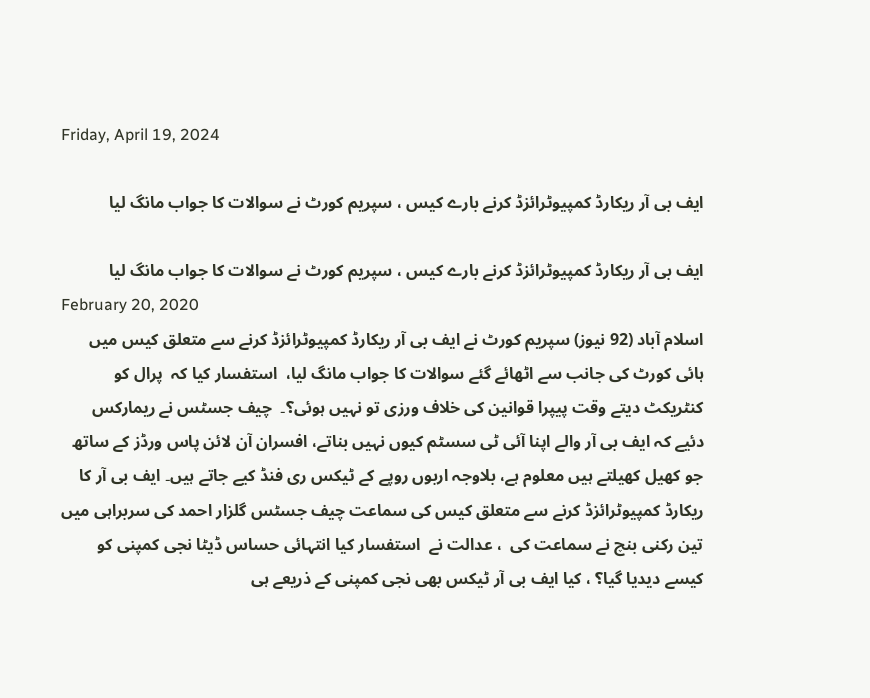Friday, April 19, 2024

ایف بی آر ریکارڈ کمپیوٹرائزڈ کرنے بارے کیس ، سپریم کورٹ نے سوالات کا جواب مانگ لیا

ایف بی آر ریکارڈ کمپیوٹرائزڈ کرنے بارے کیس ، سپریم کورٹ نے سوالات کا جواب مانگ لیا
February 20, 2020
اسلام آباد (92 نیوز) سپریم کورٹ نے ایف بی آر ریکارڈ کمپیوٹرائزڈ کرنے سے متعلق کیس میں ہائی کورٹ کی جانب سے اٹھائے گئے سوالات کا جواب مانگ لیا،  استفسار کیا کہ  پرال کو کنٹریکٹ دیتے وقت پیپرا قوانین کی خلاف ورزی تو نہیں ہوئی؟۔  چیف جسٹس نے ریمارکس دئیے کہ ایف بی آر والے اپنا آئی ٹی سسٹم کیوں نہیں بناتے، افسران آن لائن پاس ورڈز کے ساتھ جو کھیل کھیلتے ہیں معلوم ہے، بلاوجہ اربوں روپے کے ٹیکس ری فنڈ کیے جاتے ہیں۔ ایف بی آر کا ریکارڈ کمپیوٹرائزڈ کرنے سے متعلق کیس کی سماعت چیف جسٹس گلزار احمد کی سربراہی میں تین رکنی بنچ نے سماعت کی  ، عدالت نے  استفسار کیا انتہائی حساس ڈیٹا نجی کمپنی کو کیسے دیدیا گیا؟ ، کیا ایف بی آر ٹیکس بھی نجی کمپنی کے ذریعے ہی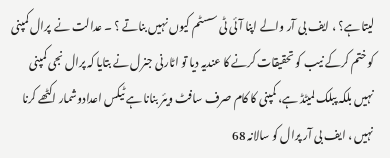لیتا ہے؟ ، ایف بی آر والے اپنا آئی ٹی سسٹم کیوں نہیں بناتے ؟ ۔ عدالت نے  پرال کمپنی کو ختم کرکے نیب کو تحقیقات کرنے کا عندیہ دیا تو اٹارنی جنرل نے بتایا کہ پرال نجی کمپنی نہیں بلکہ پبلک لمیٹڈ ہے، کمپنی کا کام صرف سافٹ ویئر بنانا ہے ٹیکس اعدادوشمار اکٹھے کرنا نہیں ، ایف بی آر پرال کو سالانہ 68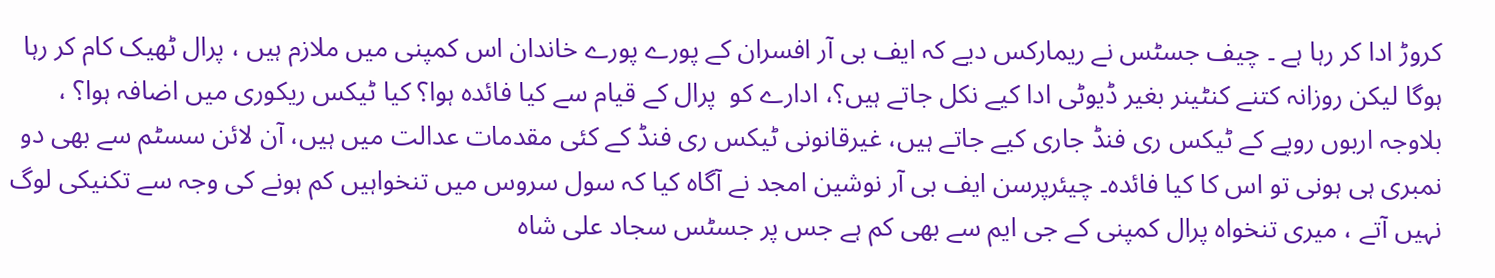کروڑ ادا کر رہا ہے ۔ چیف جسٹس نے ریمارکس دیے کہ ایف بی آر افسران کے پورے پورے خاندان اس کمپنی میں ملازم ہیں ، پرال ٹھیک کام کر رہا ہوگا لیکن روزانہ کتنے کنٹینر بغیر ڈیوٹی ادا کیے نکل جاتے ہیں؟، ادارے کو  پرال کے قیام سے کیا فائدہ ہوا؟ کیا ٹیکس ریکوری میں اضافہ ہوا؟ ، بلاوجہ اربوں روپے کے ٹیکس ری فنڈ جاری کیے جاتے ہیں، غیرقانونی ٹیکس ری فنڈ کے کئی مقدمات عدالت میں ہیں، آن لائن سسٹم سے بھی دو نمبری ہی ہونی تو اس کا کیا فائدہ۔ چیئرپرسن ایف بی آر نوشین امجد نے آگاہ کیا کہ سول سروس میں تنخواہیں کم ہونے کی وجہ سے تکنیکی لوگ نہیں آتے ، میری تنخواہ پرال کمپنی کے جی ایم سے بھی کم ہے جس پر جسٹس سجاد علی شاہ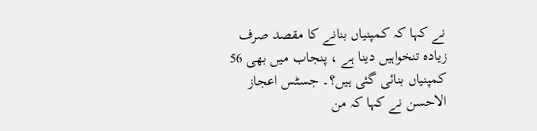نے کہا کہ کمپنیاں بنانے کا مقصد صرف زیادہ تنخواہیں دینا ہے ، پنجاب میں بھی 56 کمپنیاں بنائی گئی ہیں؟۔ جسٹس اعجاز الاحسن نے کہا کہ من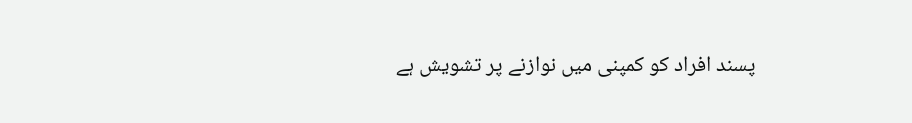پسند افراد کو کمپنی میں نوازنے پر تشویش ہے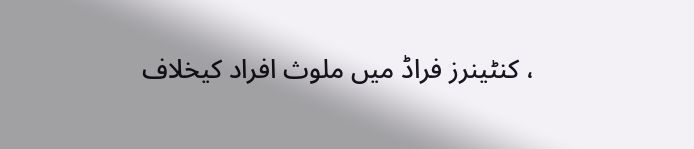، کنٹینرز فراڈ میں ملوث افراد کیخلاف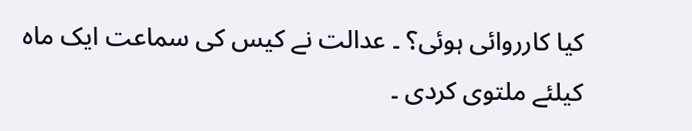کیا کارروائی ہوئی؟ ۔ عدالت نے کیس کی سماعت ایک ماہ کیلئے ملتوی کردی ۔